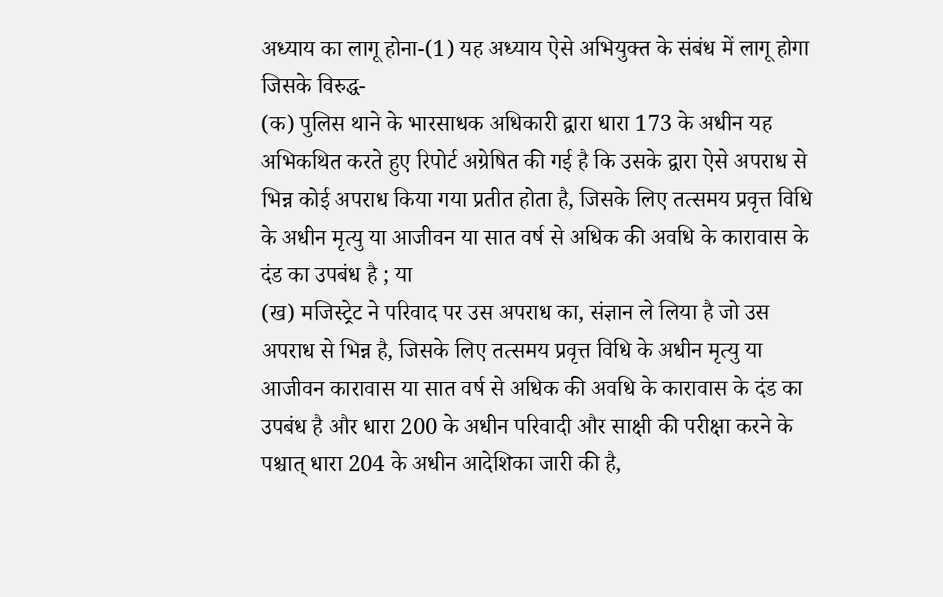अध्याय का लागू होना-(1) यह अध्याय ऐसे अभियुक्त के संबंध में लागू होगा जिसके विरुद्ध-
(क) पुलिस थाने के भारसाधक अधिकारी द्वारा धारा 173 के अधीन यह अभिकथित करते हुए रिपोर्ट अग्रेषित की गई है कि उसके द्वारा ऐसे अपराध से भिन्न कोई अपराध किया गया प्रतीत होता है, जिसके लिए तत्समय प्रवृत्त विधि के अधीन मृत्यु या आजीवन या सात वर्ष से अधिक की अवधि के कारावास के दंड का उपबंध है ; या
(ख) मजिस्ट्रेट ने परिवाद पर उस अपराध का, संज्ञान ले लिया है जो उस अपराध से भिन्न है, जिसके लिए तत्समय प्रवृत्त विधि के अधीन मृत्यु या आजीवन कारावास या सात वर्ष से अधिक की अवधि के कारावास के दंड का उपबंध है और धारा 200 के अधीन परिवादी और साक्षी की परीक्षा करने के पश्चात् धारा 204 के अधीन आदेशिका जारी की है,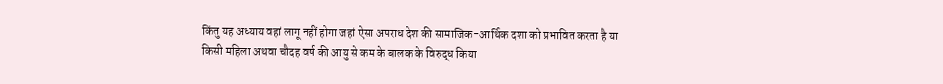किंतु यह अध्याय वहां लागू नहीं होगा जहां ऐसा अपराध देश की सामाजिक-आर्थिक दशा को प्रभावित करता है या किसी महिला अथवा चौदह वर्ष की आयु से कम के बालक के विरुद्ध किया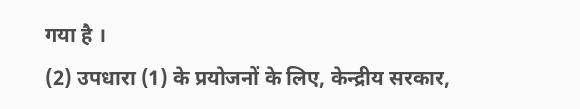गया है ।
(2) उपधारा (1) के प्रयोजनों के लिए, केन्द्रीय सरकार,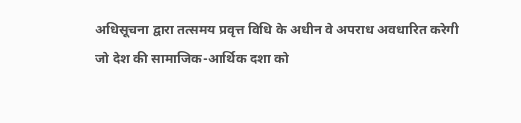अधिसूचना द्वारा तत्समय प्रवृत्त विधि के अधीन वे अपराध अवधारित करेगी जो देश की सामाजिक-आर्थिक दशा को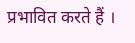प्रभावित करते हैं ।